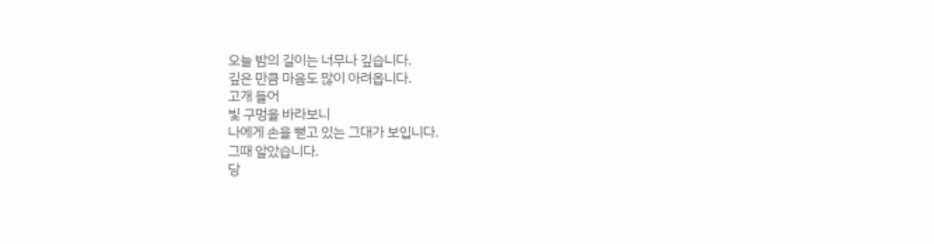오늘 밤의 길이는 너무나 깊습니다.
깊은 만큼 마음도 많이 아려옵니다.
고개 들어
빛 구멍을 바라보니
나에게 손을 뻗고 있는 그대가 보입니다.
그때 알았습니다.
당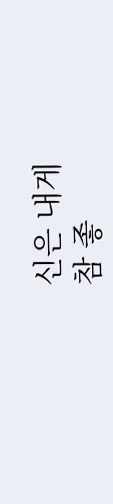신은 내게
참 좋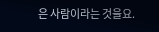은 사람이라는 것을요.